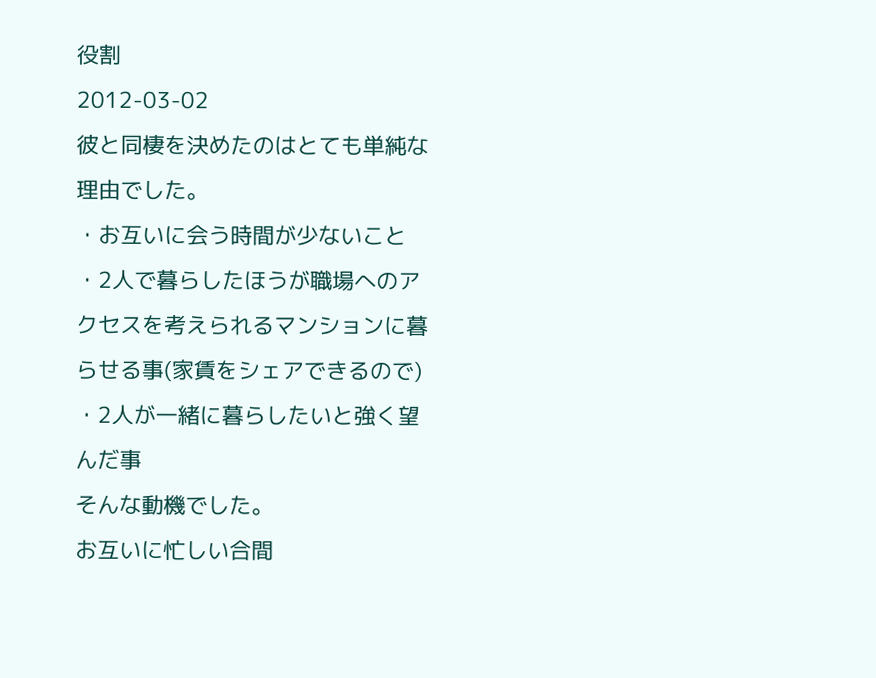役割
2012-03-02
彼と同棲を決めたのはとても単純な理由でした。
・お互いに会う時間が少ないこと
・2人で暮らしたほうが職場へのアクセスを考えられるマンションに暮らせる事(家賃をシェアできるので)
・2人が一緒に暮らしたいと強く望んだ事
そんな動機でした。
お互いに忙しい合間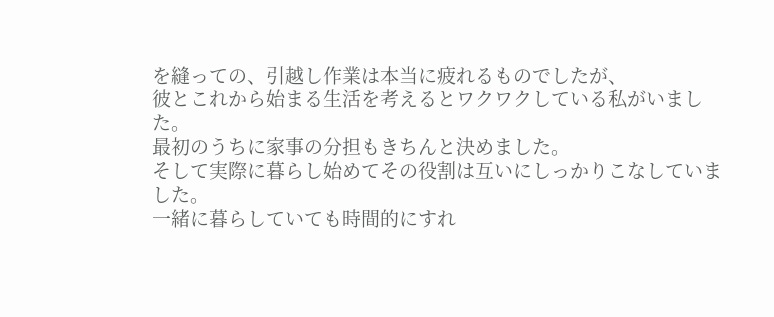を縫っての、引越し作業は本当に疲れるものでしたが、
彼とこれから始まる生活を考えるとワクワクしている私がいました。
最初のうちに家事の分担もきちんと決めました。
そして実際に暮らし始めてその役割は互いにしっかりこなしていました。
一緒に暮らしていても時間的にすれ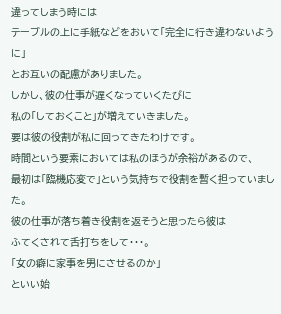違ってしまう時には
テーブルの上に手紙などをおいて「完全に行き違わないように」
とお互いの配慮がありました。
しかし、彼の仕事が遅くなっていくたびに
私の「しておくこと」が増えていきました。
要は彼の役割が私に回ってきたわけです。
時間という要素においては私のほうが余裕があるので、
最初は「臨機応変で」という気持ちで役割を暫く担っていました。
彼の仕事が落ち着き役割を返そうと思ったら彼は
ふてくされて舌打ちをして・・・。
「女の癖に家事を男にさせるのか」
といい始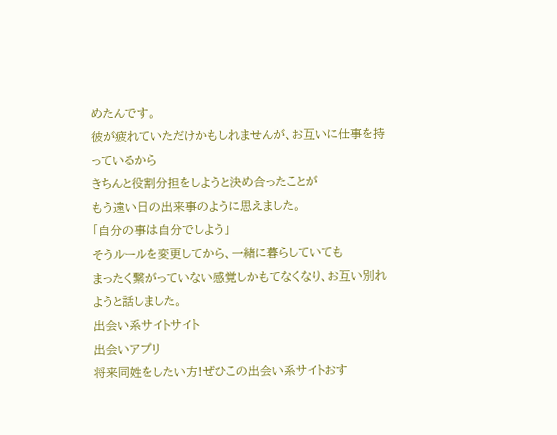めたんです。
彼が疲れていただけかもしれませんが、お互いに仕事を持っているから
きちんと役割分担をしようと決め合ったことが
もう遠い日の出来事のように思えました。
「自分の事は自分でしよう」
そうルールを変更してから、一緒に暮らしていても
まったく繋がっていない感覚しかもてなくなり、お互い別れようと話しました。
出会い系サイトサイト
出会いアプリ
将来同姓をしたい方!ぜひこの出会い系サイトおす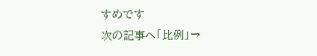すめです
次の記事へ「比例」→